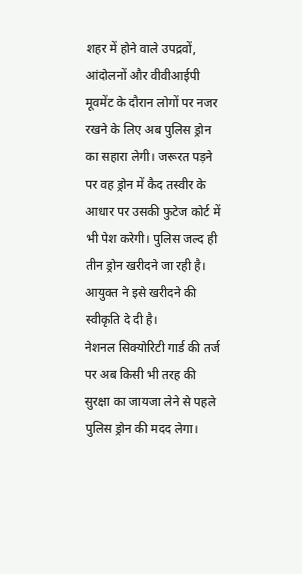शहर में होने वाले उपद्रवों, आंदोलनों और वीवीआईपी मूवमेंट के दौरान लोगों पर नजर रखने के लिए अब पुलिस ड्रोन का सहारा लेगी। जरूरत पड़ने पर वह ड्रोन में कैद तस्वीर के आधार पर उसकी फुटेज कोर्ट में भी पेश करेगी। पुलिस जल्द ही तीन ड्रोन खरीदने जा रही है। आयुक्त ने इसे खरीदने की स्वीकृति दे दी है।
नेशनल सिक्योरिटी गार्ड की तर्ज पर अब किसी भी तरह की सुरक्षा का जायजा लेने से पहले पुलिस ड्रोन की मदद लेगा।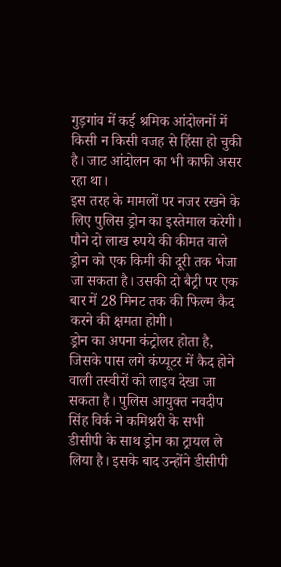गुड़गांव में कई श्रमिक आंदोलनों में किसी न किसी वजह से हिंसा हो चुकी है। जाट आंदोलन का भी काफी असर रहा था।
इस तरह के मामलों पर नजर रखने के लिए पुलिस ड्रोन का इस्तेमाल करेगी। पौने दो लाख रुपये की कीमत वाले ड्रोन को एक किमी की दूरी तक भेजा जा सकता है। उसकी दो बैट्री पर एक बार में 28 मिनट तक की फिल्म कैद करने की क्षमता होगी।
ड्रोन का अपना कंट्रोलर होता है, जिसके पास लगे कंप्यूटर में कैद होने वाली तस्वीरों को लाइव देखा जा सकता है। पुलिस आयुक्त नवदीप सिंह विर्क ने कमिश्नरी के सभी डीसीपी के साथ ड्रोन का ट्रायल ले लिया है। इसके बाद उन्होंने डीसीपी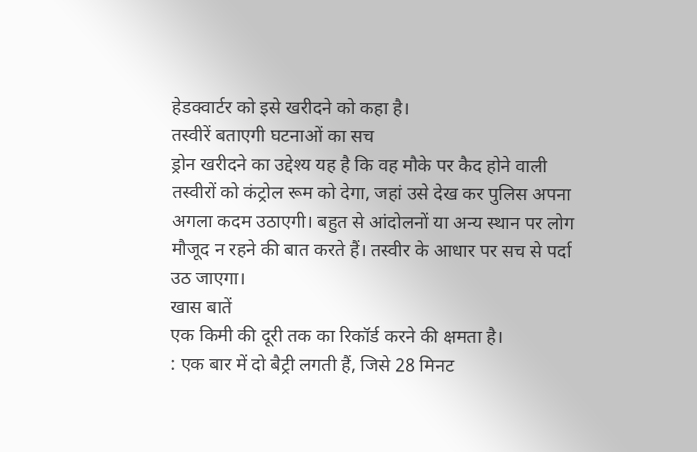हेडक्वार्टर को इसे खरीदने को कहा है।
तस्वीरें बताएगी घटनाओं का सच
ड्रोन खरीदने का उद्देश्य यह है कि वह मौके पर कैद होने वाली तस्वीरों को कंट्रोल रूम को देगा, जहां उसे देख कर पुलिस अपना अगला कदम उठाएगी। बहुत से आंदोलनों या अन्य स्थान पर लोग मौजूद न रहने की बात करते हैं। तस्वीर के आधार पर सच से पर्दा उठ जाएगा।
खास बातें
एक किमी की दूरी तक का रिकॉर्ड करने की क्षमता है।
: एक बार में दो बैट्री लगती हैं, जिसे 28 मिनट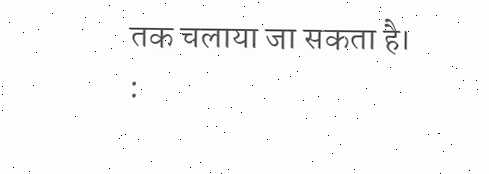तक चलाया जा सकता है।
: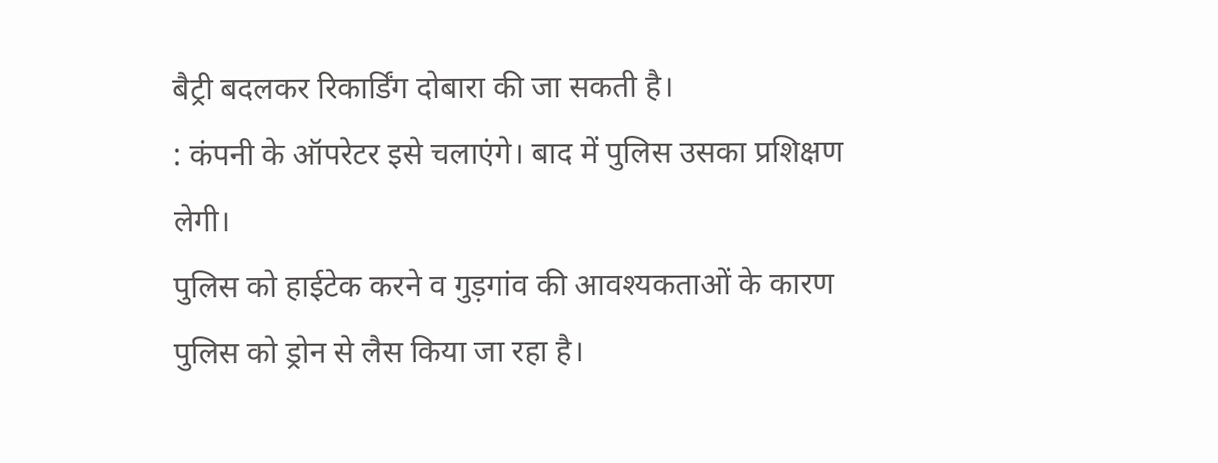बैट्री बदलकर रिकार्डिंग दोबारा की जा सकती है।
: कंपनी के ऑपरेटर इसे चलाएंगे। बाद में पुलिस उसका प्रशिक्षण लेगी।
पुलिस को हाईटेक करने व गुड़गांव की आवश्यकताओं के कारण पुलिस को ड्रोन से लैस किया जा रहा है।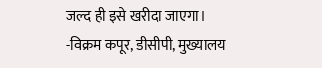जल्द ही इसे खरीदा जाएगा।
-विक्रम कपूर, डीसीपी, मुख्यालय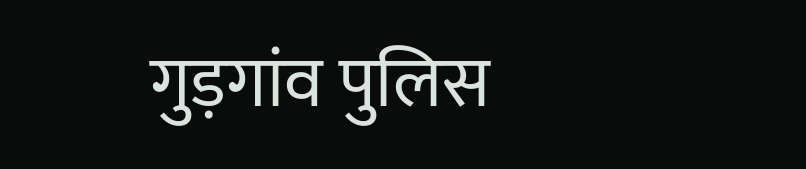गुड़गांव पुलिस